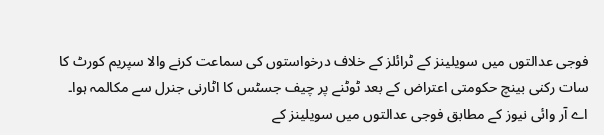فوجی عدالتوں میں سویلینز کے ٹرائلز کے خلاف درخواستوں کی سماعت کرنے والا سپریم کورٹ کا سات رکنی بینچ حکومتی اعتراض کے بعد ٹوٹنے پر چیف جسٹس کا اٹارنی جنرل سے مکالمہ ہوا۔
اے آر وائی نیوز کے مطابق فوجی عدالتوں میں سویلینز کے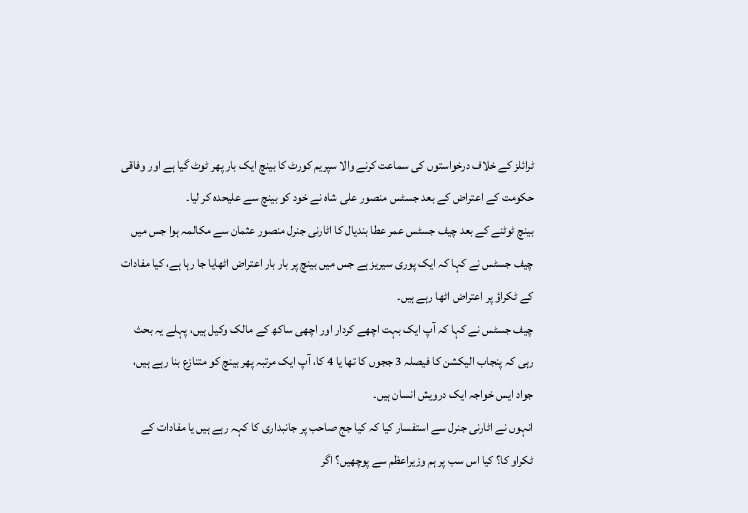ٹرائلز کے خلاف درخواستوں کی سماعت کرنے والا سپریم کورٹ کا بینچ ایک بار پھر ٹوٹ گیا ہے اور وفاقی حکومت کے اعتراض کے بعد جسٹس منصور علی شاہ نے خود کو بینچ سے علیحدہ کر لیا۔
بینچ ٹوٹنے کے بعد چیف جسٹس عمر عطا بندیال کا اٹارنی جنرل منصور عثمان سے مکالمہ ہوا جس میں چیف جسٹس نے کہا کہ ایک پوری سیریز ہے جس میں بینچ پر بار بار اعتراض اٹھایا جا رہا ہے، کیا مفادات کے ٹکراؤ پر اعتراض اٹھا رہے ہیں۔
چیف جسٹس نے کہا کہ آپ ایک بہت اچھے کردار اور اچھی ساکھ کے مالک وکیل ہیں، پہلے یہ بحث رہی کہ پنجاب الیکشن کا فیصلہ 3 ججوں کا تھا یا 4 کا، آپ ایک مرتبہ پھر بینچ کو متنازع بنا رہے ہیں، جواد ایس خواجہ ایک درویش انسان ہیں۔
انہوں نے اٹارنی جنرل سے استفسار کیا کہ کیا جج صاحب پر جانبداری کا کہہ رہے ہیں یا مفادات کے ٹکراو کا؟ کیا اس سب پر ہم وزیراعظم سے پوچھیں؟ اگر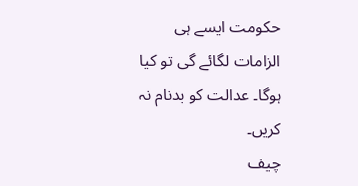حکومت ایسے ہی الزامات لگائے گی تو کیا ہوگا۔ عدالت کو بدنام نہ کریں۔
چیف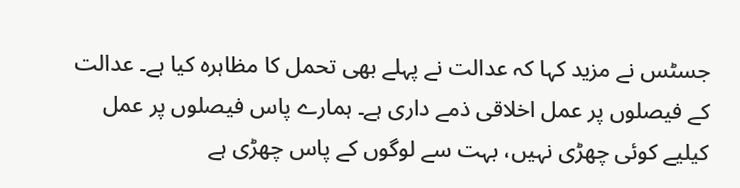جسٹس نے مزید کہا کہ عدالت نے پہلے بھی تحمل کا مظاہرہ کیا ہے۔ عدالت کے فیصلوں پر عمل اخلاقی ذمے داری ہے۔ ہمارے پاس فیصلوں پر عمل کیلیے کوئی چھڑی نہیں، بہت سے لوگوں کے پاس چھڑی ہے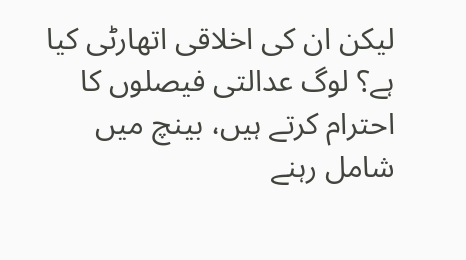لیکن ان کی اخلاقی اتھارٹی کیا ہے؟ لوگ عدالتی فیصلوں کا احترام کرتے ہیں، بینچ میں شامل رہنے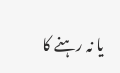یا نہ رہنے کا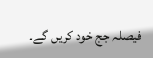فیصلہ جج خود کریں گے۔